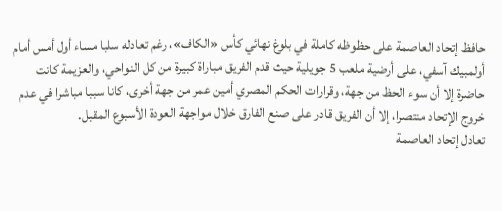حافظ إتحاد العاصمة على حظوظه كاملة في بلوغ نهائي كأس «الكاف»، رغم تعادله سلبا مساء أول أمس أمام أولمبيك آسفي، على أرضية ملعب 5 جويلية حيث قدم الفريق مباراة كبيرة من كل النواحي، والعزيمة كانت حاضرة إلا أن سوء الحظ من جهة، وقرارات الحكم المصري أمين عمر من جهة أخرى، كانا سببا مباشرا في عدم خروج الإتحاد منتصرا، إلا أن الفريق قادر على صنع الفارق خلال مواجهة العودة الأسبوع المقبل.
تعادل إتحاد العاصمة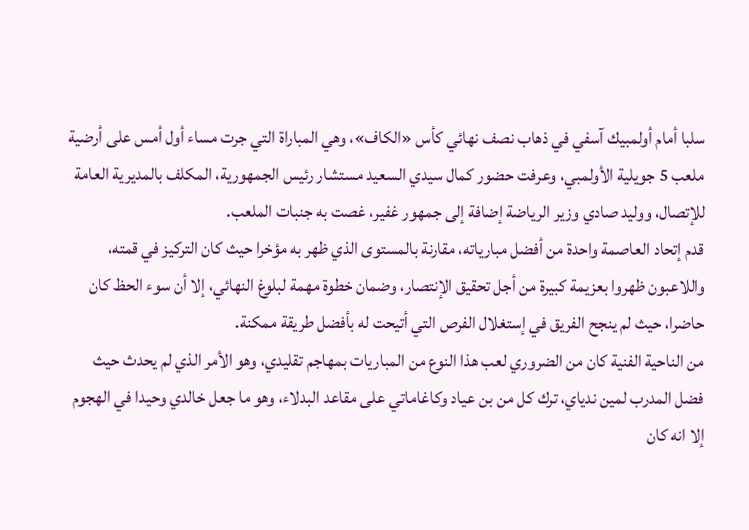سلبا أمام أولمبيك آسفي في ذهاب نصف نهائي كأس «الكاف»، وهي المباراة التي جرت مساء أول أمس على أرضية ملعب 5 جويلية الأولمبي، وعرفت حضور كمال سيدي السعيد مستشار رئيس الجمهورية، المكلف بالمديرية العامة للإتصال، ووليد صادي وزير الرياضة إضافة إلى جمهور غفير، غصت به جنبات الملعب.
قدم إتحاد العاصمة واحدة من أفضل مبارياته، مقارنة بالمستوى الذي ظهر به مؤخرا حيث كان التركيز في قمته، واللاعبون ظهروا بعزيمة كبيرة من أجل تحقيق الإنتصار، وضمان خطوة مهمة لبلوغ النهائي، إلا أن سوء الحظ كان حاضرا، حيث لم ينجح الفريق في إستغلال الفرص التي أتيحت له بأفضل طريقة ممكنة.
من الناحية الفنية كان من الضروري لعب هذا النوع من المباريات بمهاجم تقليدي، وهو الأمر الذي لم يحدث حيث فضل المدرب لمين ندياي، ترك كل من بن عياد وكاغاماتي على مقاعد البدلاء، وهو ما جعل خالدي وحيدا في الهجوم إلا انه كان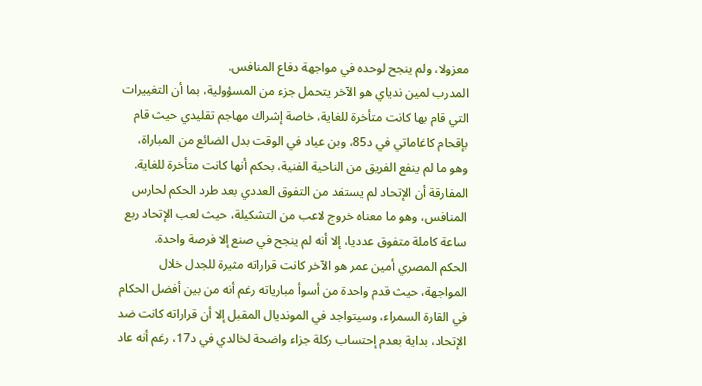معزولا، ولم ينجح لوحده في مواجهة دفاع المنافس.
المدرب لمين ندياي هو الآخر يتحمل جزء من المسؤولية، بما أن التغييرات التي قام بها كانت متأخرة للغاية، خاصة إشراك مهاجم تقليدي حيث قام بإقحام كاغاماتي في د85، وبن عياد في الوقت بدل الضائع من المباراة، وهو ما لم ينفع الفريق من الناحية الفنية، بحكم أنها كانت متأخرة للغاية.
المفارقة أن الإتحاد لم يستفد من التفوق العددي بعد طرد الحكم لحارس المنافس، وهو ما معناه خروج لاعب من التشكيلة، حيث لعب الإتحاد ربع ساعة كاملة متفوق عدديا، إلا أنه لم ينجح في صنع إلا فرصة واحدة.
الحكم المصري أمين عمر هو الآخر كانت قراراته مثيرة للجدل خلال المواجهة، حيث قدم واحدة من أسوأ مبارياته رغم أنه من بين أفضل الحكام في القارة السمراء، وسيتواجد في المونديال المقبل إلا أن قراراته كانت ضد الإتحاد، بداية بعدم إحتساب ركلة جزاء واضحة لخالدي في د17، رغم أنه عاد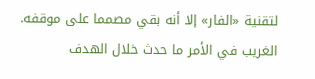لتقنية «الفار» إلا أنه بقي مصمما على موقفه.
الغريب في الأمر ما حدث خلال الهدف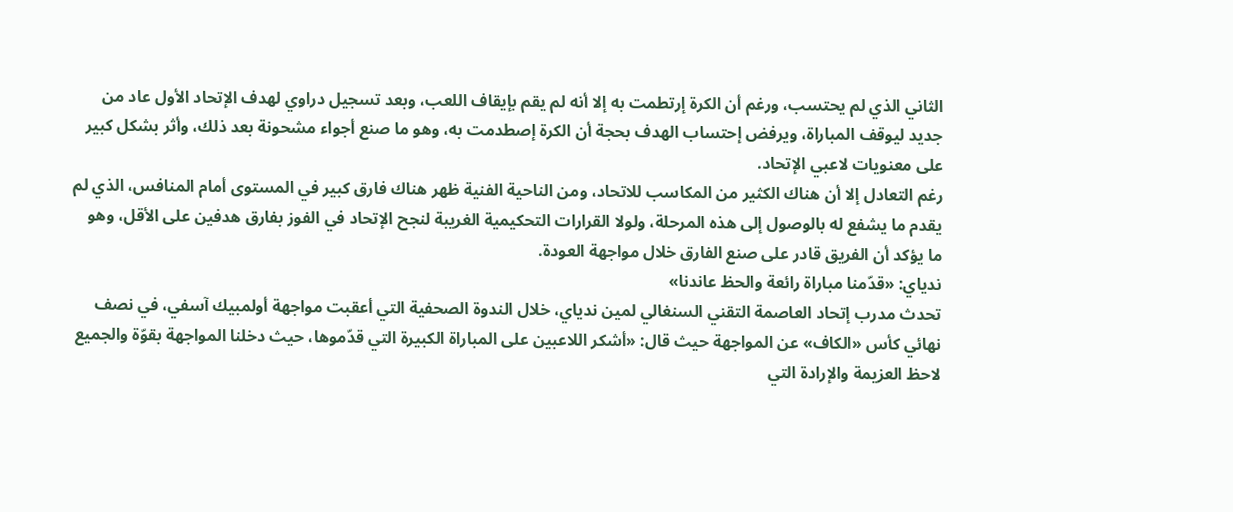الثاني الذي لم يحتسب، ورغم أن الكرة إرتطمت به إلا أنه لم يقم بإيقاف اللعب، وبعد تسجيل دراوي لهدف الإتحاد الأول عاد من جديد ليوقف المباراة، ويرفض إحتساب الهدف بحجة أن الكرة إصطدمت به، وهو ما صنع أجواء مشحونة بعد ذلك، وأثر بشكل كبير على معنويات لاعبي الإتحاد.
رغم التعادل إلا أن هناك الكثير من المكاسب للاتحاد، ومن الناحية الفنية ظهر هناك فارق كبير في المستوى أمام المنافس، الذي لم يقدم ما يشفع له بالوصول إلى هذه المرحلة، ولولا القرارات التحكيمية الغريبة لنجح الإتحاد في الفوز بفارق هدفين على الأقل، وهو ما يؤكد أن الفريق قادر على صنع الفارق خلال مواجهة العودة.
ندياي: «قدّمنا مباراة رائعة والحظ عاندنا»
تحدث مدرب إتحاد العاصمة التقني السنغالي لمين ندياي، خلال الندوة الصحفية التي أعقبت مواجهة أولمبيك آسفي، في نصف نهائي كأس «الكاف» عن المواجهة حيث قال: «أشكر اللاعبين على المباراة الكبيرة التي قدّموها، حيث دخلنا المواجهة بقوّة والجميع لاحظ العزيمة والإرادة التي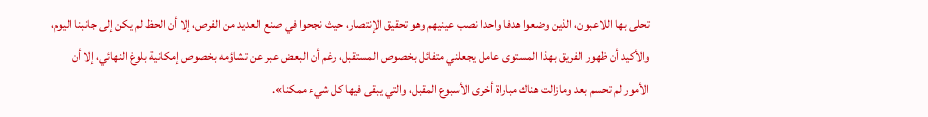تحلى بها اللاعبون، الذين وضعوا هدفا واحدا نصب عينيهم وهو تحقيق الإنتصار، حيث نجحوا في صنع العديد من الفرص، إلا أن الحظ لم يكن إلى جانبنا اليوم، والأكيد أن ظهور الفريق بهذا المستوى عامل يجعلني متفائل بخصوص المستقبل، رغم أن البعض عبر عن تشاؤمه بخصوص إمكانية بلوغ النهائي، إلا أن الأمور لم تحسم بعد ومازالت هناك مباراة أخرى الأسبوع المقبل، والتي يبقى فيها كل شيء ممكنا».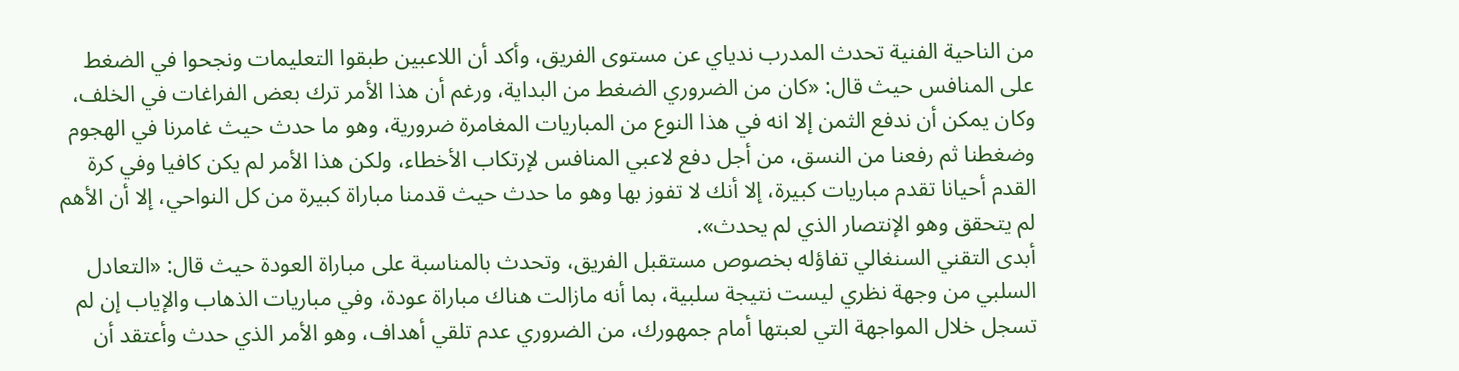من الناحية الفنية تحدث المدرب ندياي عن مستوى الفريق، وأكد أن اللاعبين طبقوا التعليمات ونجحوا في الضغط على المنافس حيث قال: «كان من الضروري الضغط من البداية، ورغم أن هذا الأمر ترك بعض الفراغات في الخلف، وكان يمكن أن ندفع الثمن إلا انه في هذا النوع من المباريات المغامرة ضرورية، وهو ما حدث حيث غامرنا في الهجوم وضغطنا ثم رفعنا من النسق، من أجل دفع لاعبي المنافس لإرتكاب الأخطاء، ولكن هذا الأمر لم يكن كافيا وفي كرة القدم أحيانا تقدم مباريات كبيرة، إلا أنك لا تفوز بها وهو ما حدث حيث قدمنا مباراة كبيرة من كل النواحي، إلا أن الأهم لم يتحقق وهو الإنتصار الذي لم يحدث».
أبدى التقني السنغالي تفاؤله بخصوص مستقبل الفريق، وتحدث بالمناسبة على مباراة العودة حيث قال: «التعادل السلبي من وجهة نظري ليست نتيجة سلبية، بما أنه مازالت هناك مباراة عودة، وفي مباريات الذهاب والإياب إن لم تسجل خلال المواجهة التي لعبتها أمام جمهورك، من الضروري عدم تلقي أهداف، وهو الأمر الذي حدث وأعتقد أن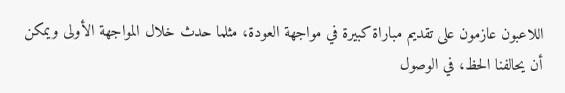اللاعبون عازمون على تقديم مباراة كبيرة في مواجهة العودة، مثلما حدث خلال المواجهة الأولى ويمكن أن يحالفنا الحظ، في الوصول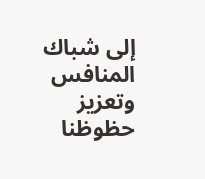إلى شباك المنافس وتعزيز حظوظنا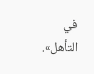في التأهل».